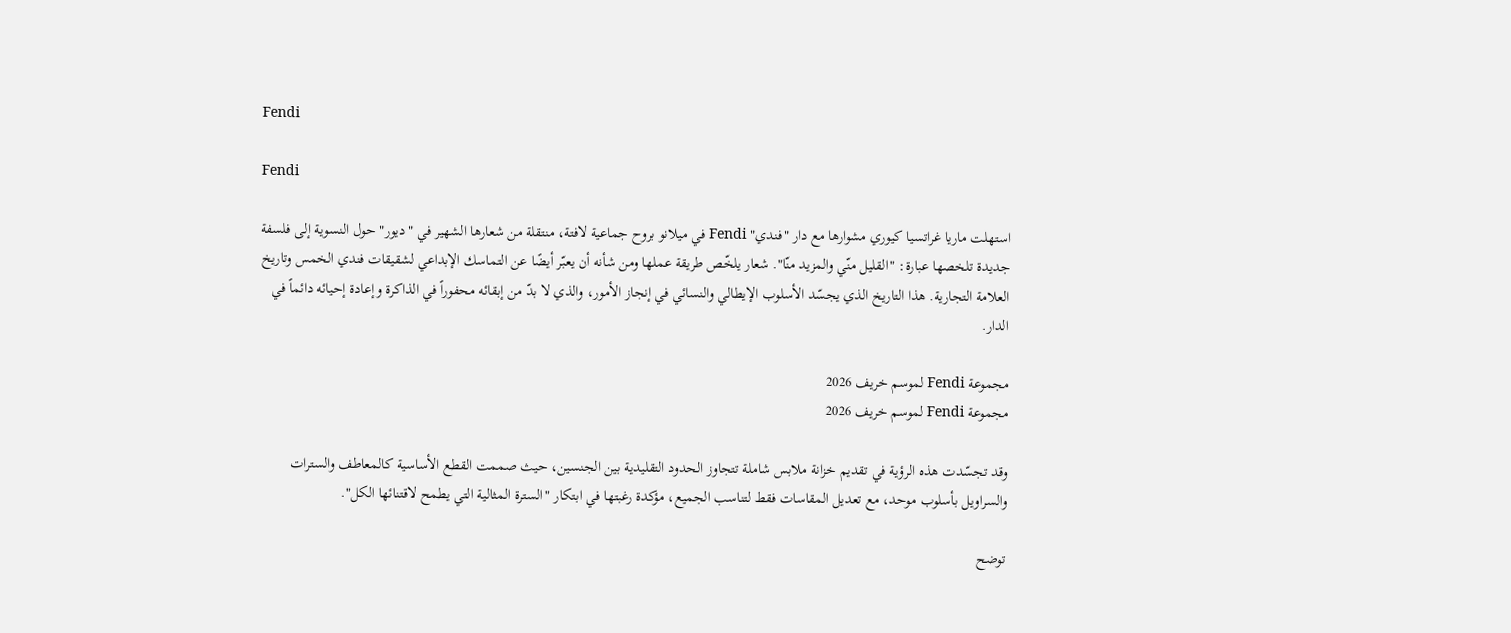Fendi

Fendi

استهلت ماريا غراتسيا كيوري مشوارها مع دار "فندي" Fendi في ميلانو بروح جماعية لافتة، منتقلة من شعارها الشهير في "ديور" حول النسوية إلى فلسفة جديدة تلخصها عبارة: "القليل منّي والمزيد منّا". شعار يلخّص طريقة عملها ومن شأنه أن يعبّر أيضًا عن التماسك الإبداعي لشقيقات فندي الخمس وتاريخ العلامة التجارية. هذا التاريخ الذي يجسّد الأسلوب الإيطالي والنسائي في إنجاز الأمور، والذي لا بدّ من إبقائه محفوراً في الذاكرة وإعادة إحيائه دائماً في الدار.

مجموعة Fendi لموسم خريف 2026
مجموعة Fendi لموسم خريف 2026

وقد تجسّدت هذه الرؤية في تقديم خزانة ملابس شاملة تتجاوز الحدود التقليدية بين الجنسين، حيث صممت القطع الأساسية كالمعاطف والسترات والسراويل بأسلوب موحد، مع تعديل المقاسات فقط لتناسب الجميع، مؤكدة رغبتها في ابتكار "السترة المثالية التي يطمح لاقتنائها الكل".

توضح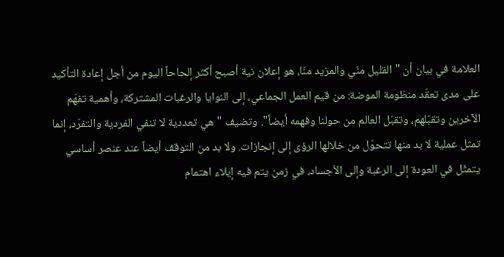العلامة في بيان أن "القليل منّي والمزيد منّا، هو إعلان نية أصبح أكثر إلحاحاً اليوم من أجل إعادة التأكيد على مدى تعقّد منظومة الموضة: من قيم العمل الجماعي، إلى النوايا والرغبات المشتركة، وأهمية تفهّم الآخرين وتقبّلهم، وتقبّل العالم من حولنا وفهمه أيضاً". وتضيف "هي تعددية لا تنفي الفردية والتفرّد، إنما تمثل عملية لا بد منها تتحوّل من خلالها الرؤى إلى إنجازات. ولا بد من التوقف أيضاً عند عنصر أساسي يتمثّل في العودة إلى الرغبة وإلى الأجساد، في زمن يتم فيه إيلاء اهتمام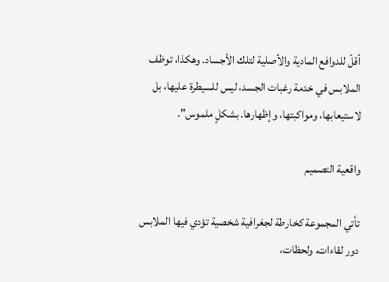أقلّ للدوافع المادية والأصلية لتلك الأجساد. وهكذا، توظف الملابس في خدمة رغبات الجسد، ليس للسيطرة عليها، بل لاستيعابها، ومواكبتها، وإظهارها. بشكلٍ ملموس".

واقعية التصميم

تأتي المجموعة كخارطة لجغرافية شخصية تؤدي فيها الملابس دور لقاءات، ولحظات،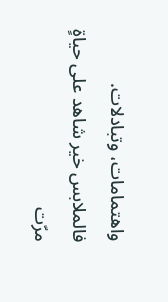واهتمامات، وتبادلات. فالملابس خير شاهد على حياةٍ مرّت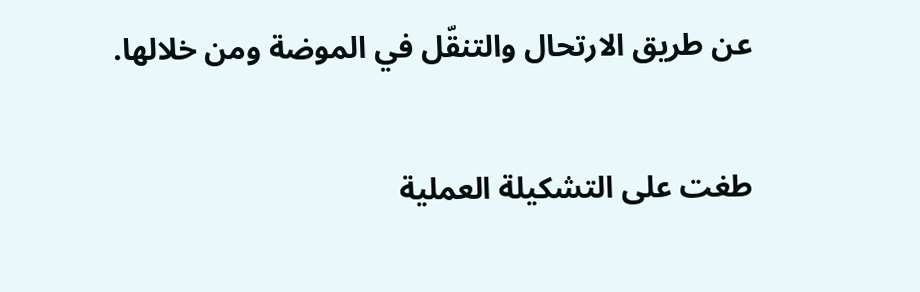عن طريق الارتحال والتنقّل في الموضة ومن خلالها.

طغت على التشكيلة العملية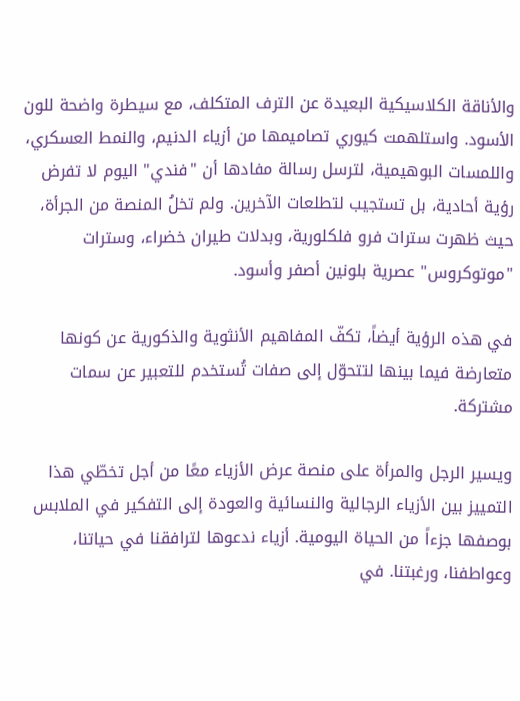والأناقة الكلاسيكية البعيدة عن الترف المتكلف، مع سيطرة واضحة للون الأسود. واستلهمت كيوري تصاميمها من أزياء الدنيم، والنمط العسكري، واللمسات البوهيمية، لترسل رسالة مفادها أن "فندي" اليوم لا تفرض رؤية أحادية، بل تستجيب لتطلعات الآخرين. ولم تخلُ المنصة من الجرأة، حيث ظهرت سترات فرو فلكلورية، وبدلات طيران خضراء، وسترات "موتوكروس" عصرية بلونين أصفر وأسود.

في هذه الرؤية أيضاً، تكفّ المفاهيم الأنثوية والذكورية عن كونها متعارضة فيما بينها لتتحوّل إلى صفات تُستخدم للتعبير عن سمات مشتركة.

ويسير الرجل والمرأة على منصة عرض الأزياء معًا من أجل تخطّي هذا التمييز بين الأزياء الرجالية والنسائية والعودة إلى التفكير في الملابس بوصفها جزءاً من الحياة اليومية. أزياء ندعوها لترافقنا في حياتنا، وعواطفنا، ورغبتنا. في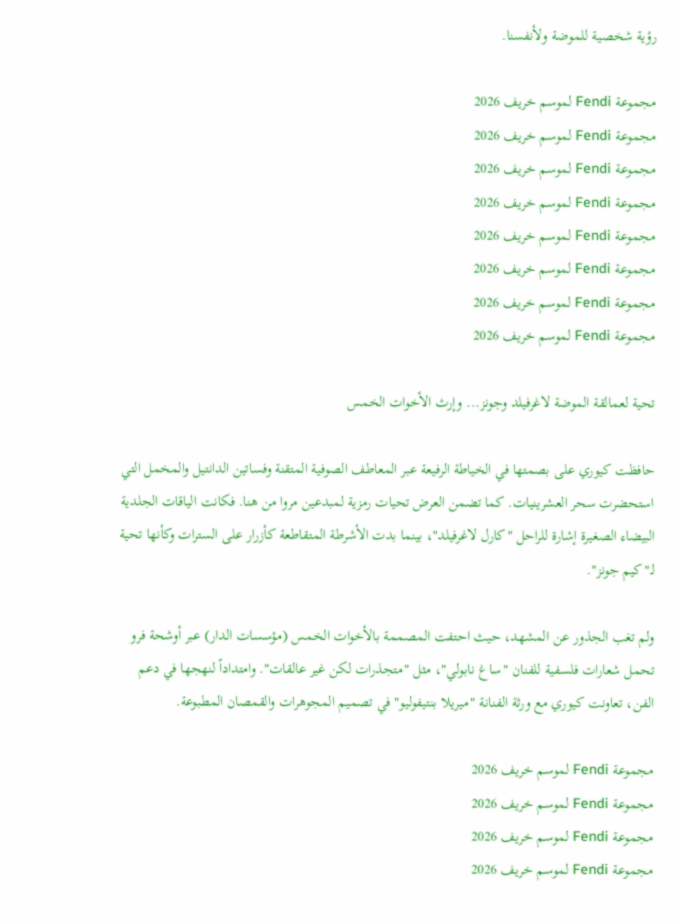رؤية شخصية للموضة ولأنفسنا.

مجموعة Fendi لموسم خريف 2026
مجموعة Fendi لموسم خريف 2026
مجموعة Fendi لموسم خريف 2026
مجموعة Fendi لموسم خريف 2026
مجموعة Fendi لموسم خريف 2026
مجموعة Fendi لموسم خريف 2026
مجموعة Fendi لموسم خريف 2026
مجموعة Fendi لموسم خريف 2026

تحية لعمالقة الموضة لاغرفيلد وجونز... وإرث الأخوات الخمس

حافظت كيوري على بصمتها في الخياطة الرفيعة عبر المعاطف الصوفية المتقنة وفساتين الدانتيل والمخمل التي استحضرت سحر العشرينيات. كما تضمن العرض تحيات رمزية لمبدعين مروا من هنا. فكانت الياقات الجلدية البيضاء الصغيرة إشارة للراحل "كارل لاغرفيلد"، بينما بدت الأشرطة المتقاطعة كأزرار على السترات وكأنها تحية لـ"كيم جونز".

ولم تغب الجذور عن المشهد، حيث احتفت المصممة بالأخوات الخمس (مؤسسات الدار) عبر أوشحة فرو تحمل شعارات فلسفية للفنان "ساغ نابولي"، مثل "متجذرات لكن غير عالقات". وامتداداً لنهجها في دعم الفن، تعاونت كيوري مع ورثة الفنانة "ميريلا بنتيفوليو" في تصميم المجوهرات والقمصان المطبوعة.

مجموعة Fendi لموسم خريف 2026
مجموعة Fendi لموسم خريف 2026
مجموعة Fendi لموسم خريف 2026
مجموعة Fendi لموسم خريف 2026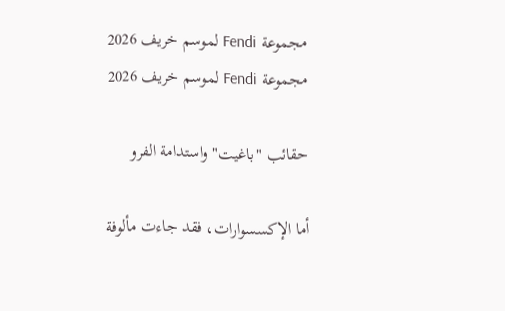مجموعة Fendi لموسم خريف 2026
مجموعة Fendi لموسم خريف 2026

حقائب "باغيت" واستدامة الفرو

أما الإكسسوارات، فقد جاءت مألوفة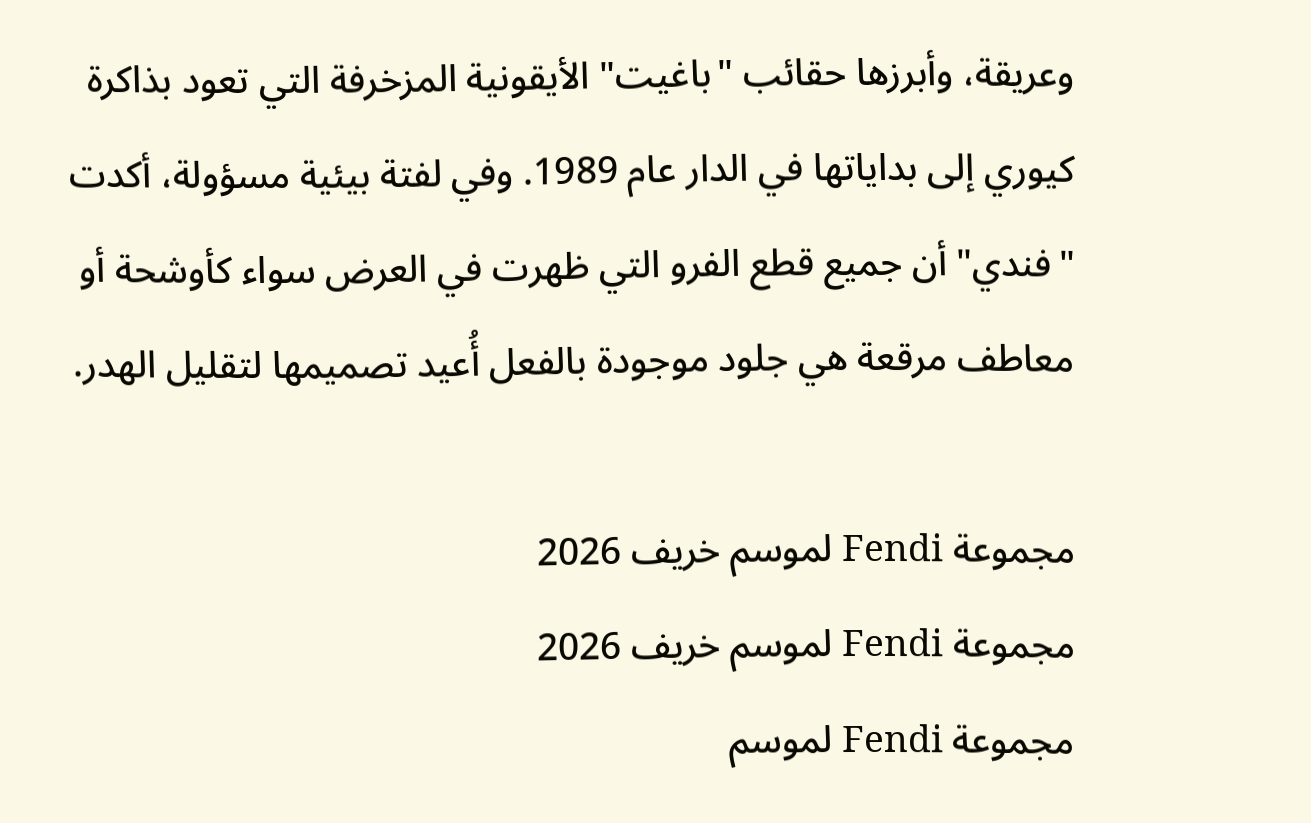وعريقة، وأبرزها حقائب "باغيت" الأيقونية المزخرفة التي تعود بذاكرة كيوري إلى بداياتها في الدار عام 1989. وفي لفتة بيئية مسؤولة، أكدت "فندي" أن جميع قطع الفرو التي ظهرت في العرض سواء كأوشحة أو معاطف مرقعة هي جلود موجودة بالفعل أُعيد تصميمها لتقليل الهدر.

مجموعة Fendi لموسم خريف 2026
مجموعة Fendi لموسم خريف 2026
مجموعة Fendi لموسم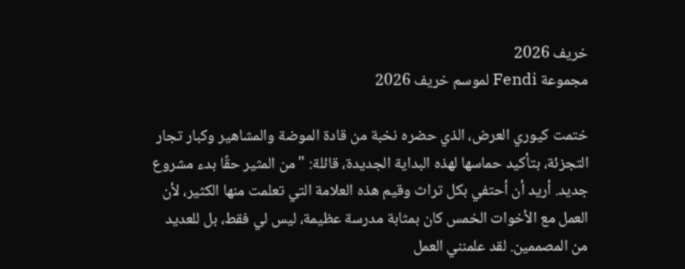خريف 2026
مجموعة Fendi لموسم خريف 2026

ختمت كيوري العرض، الذي حضره نخبة من قادة الموضة والمشاهير وكبار تجار التجزئة، بتأكيد حماسها لهذه البداية الجديدة، قائلة: "من المثير حقًا بدء مشروع جديد. أريد أن أحتفي بكل تراث وقيم هذه العلامة التي تعلمت منها الكثير، لأن العمل مع الأخوات الخمس كان بمثابة مدرسة عظيمة، ليس لي فقط، بل للعديد من المصممين. لقد علمنني العمل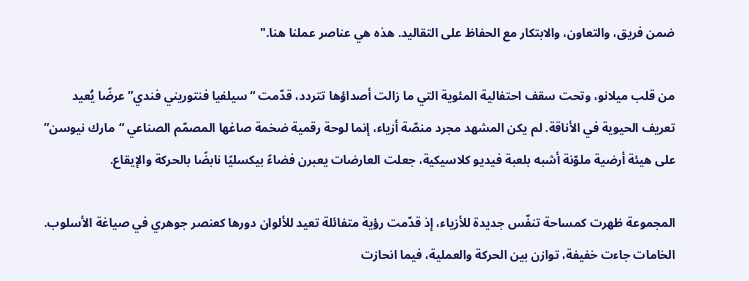ضمن فريق، والتعاون، والابتكار مع الحفاظ على التقاليد. هذه هي عناصر عملنا هنا."

من قلب ميلانو، وتحت سقف احتفالية المئوية التي ما زالت أصداؤها تتردد، قدّمت “سيلفيا فنتوريني فندي” عرضًا يُعيد تعريف الحيوية في الأناقة. لم يكن المشهد مجرد منصّة أزياء، إنما لوحة رقمية ضخمة صاغها المصمّم الصناعي “مارك نيوسن” على هيئة أرضية ملوّنة أشبه بلعبة فيديو كلاسيكية، جعلت العارضات يعبرن فضاءً بيكسليًا نابضًا بالحركة والإيقاع.

المجموعة ظهرت كمساحة تنفّس جديدة للأزياء، إذ قدّمت رؤية متفائلة تعيد للألوان دورها كعنصر جوهري في صياغة الأسلوب. الخامات جاءت خفيفة، توازن بين الحركة والعملية، فيما انحازت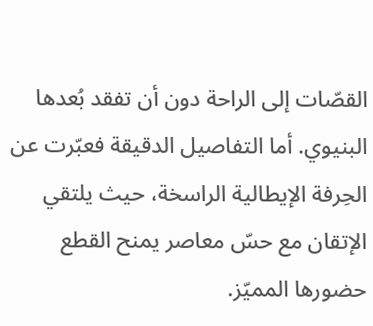القصّات إلى الراحة دون أن تفقد بُعدها البنيوي. أما التفاصيل الدقيقة فعبّرت عن الحِرفة الإيطالية الراسخة، حيث يلتقي الإتقان مع حسّ معاصر يمنح القطع حضورها المميّز.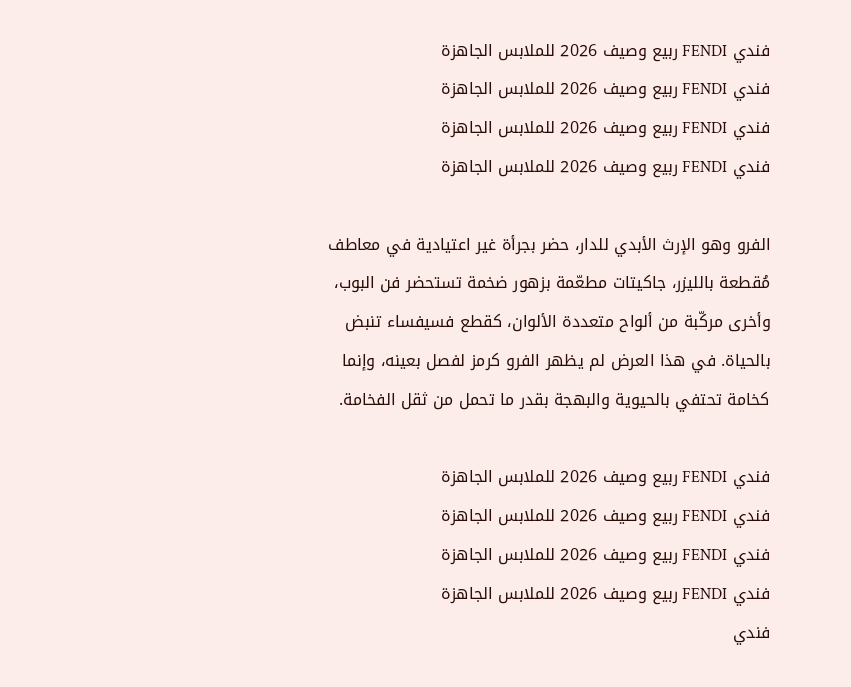فندي FENDI ربيع وصيف 2026 للملابس الجاهزة
فندي FENDI ربيع وصيف 2026 للملابس الجاهزة
فندي FENDI ربيع وصيف 2026 للملابس الجاهزة
فندي FENDI ربيع وصيف 2026 للملابس الجاهزة

الفرو وهو الإرث الأبدي للدار، حضر بجرأة غير اعتيادية في معاطف مُقطعة بالليزر، جاكيتات مطعّمة بزهور ضخمة تستحضر فن البوب، وأخرى مركّبة من ألواح متعددة الألوان، كقطع فسيفساء تنبض بالحياة. في هذا العرض لم يظهر الفرو كرمز لفصل بعينه، وإنما كخامة تحتفي بالحيوية والبهجة بقدر ما تحمل من ثقل الفخامة.

فندي FENDI ربيع وصيف 2026 للملابس الجاهزة
فندي FENDI ربيع وصيف 2026 للملابس الجاهزة
فندي FENDI ربيع وصيف 2026 للملابس الجاهزة
فندي FENDI ربيع وصيف 2026 للملابس الجاهزة
فندي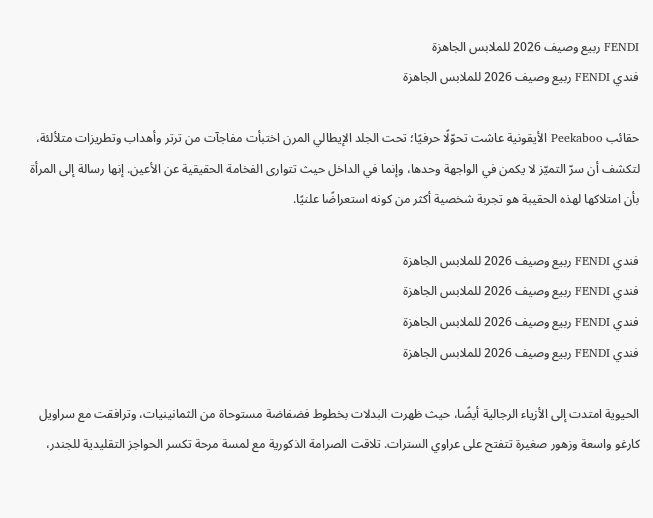FENDI ربيع وصيف 2026 للملابس الجاهزة
فندي FENDI ربيع وصيف 2026 للملابس الجاهزة

حقائب Peekaboo الأيقونية عاشت تحوّلًا حرفيًا؛ تحت الجلد الإيطالي المرن اختبأت مفاجآت من ترتر وأهداب وتطريزات متلألئة، لتكشف أن سرّ التميّز لا يكمن في الواجهة وحدها، وإنما في الداخل حيث تتوارى الفخامة الحقيقية عن الأعين. إنها رسالة إلى المرأة بأن امتلاكها لهذه الحقيبة هو تجربة شخصية أكثر من كونه استعراضًا علنيًا.

فندي FENDI ربيع وصيف 2026 للملابس الجاهزة
فندي FENDI ربيع وصيف 2026 للملابس الجاهزة
فندي FENDI ربيع وصيف 2026 للملابس الجاهزة
فندي FENDI ربيع وصيف 2026 للملابس الجاهزة

الحيوية امتدت إلى الأزياء الرجالية أيضًا، حيث ظهرت البدلات بخطوط فضفاضة مستوحاة من الثمانينيات، وترافقت مع سراويل كارغو واسعة وزهور صغيرة تتفتح على عراوي السترات. تلاقت الصرامة الذكورية مع لمسة مرحة تكسر الحواجز التقليدية للجندر،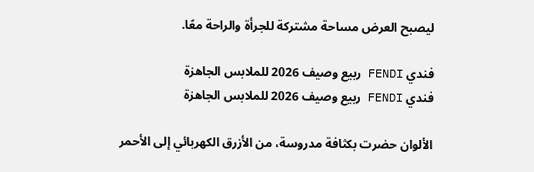ليصبح العرض مساحة مشتركة للجرأة والراحة معًا.

فندي FENDI ربيع وصيف 2026 للملابس الجاهزة
فندي FENDI ربيع وصيف 2026 للملابس الجاهزة

الألوان حضرت بكثافة مدروسة، من الأزرق الكهربائي إلى الأحمر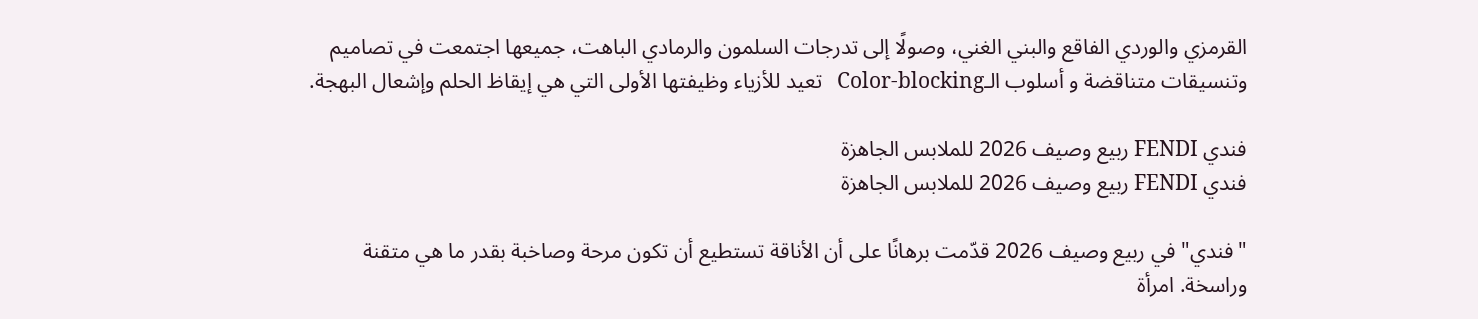القرمزي والوردي الفاقع والبني الغني، وصولًا إلى تدرجات السلمون والرمادي الباهت، جميعها اجتمعت في تصاميم وتنسيقات متناقضة و أسلوب الـColor-blocking   تعيد للأزياء وظيفتها الأولى التي هي إيقاظ الحلم وإشعال البهجة.

فندي FENDI ربيع وصيف 2026 للملابس الجاهزة
فندي FENDI ربيع وصيف 2026 للملابس الجاهزة

"فندي" في ربيع وصيف 2026 قدّمت برهانًا على أن الأناقة تستطيع أن تكون مرحة وصاخبة بقدر ما هي متقنة وراسخة. امرأة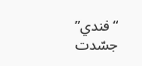“فندي” جسّدت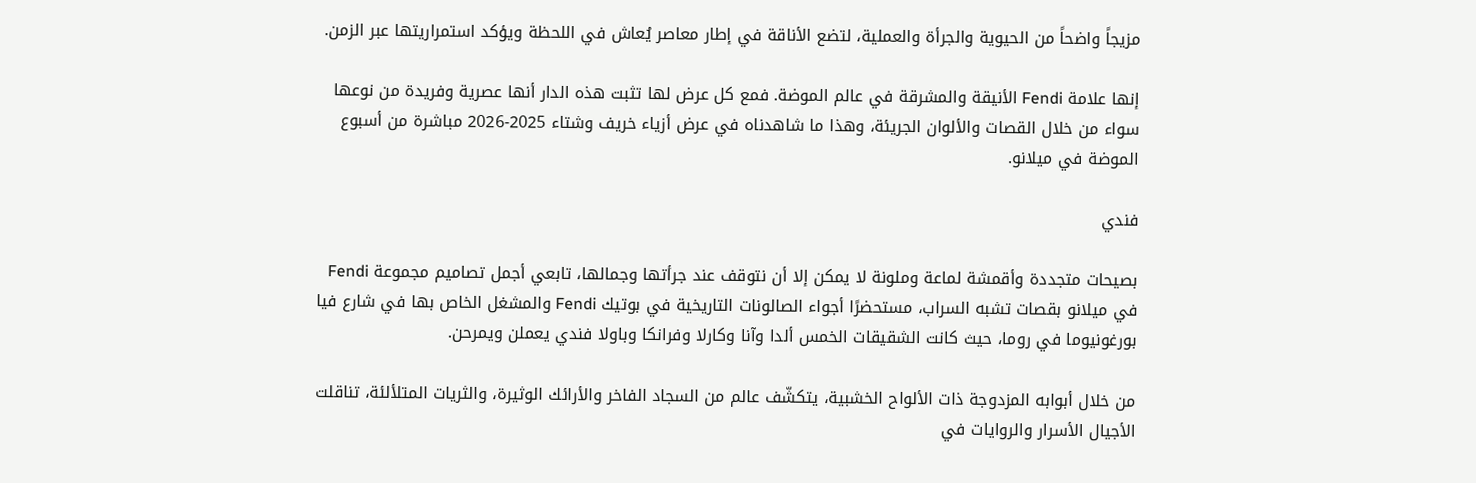مزيجاً واضحاً من الحيوية والجرأة والعملية، لتضع الأناقة في إطار معاصر يُعاش في اللحظة ويؤكد استمراريتها عبر الزمن.

إنها علامة Fendi الأنيقة والمشرقة في عالم الموضة. فمع كل عرض لها تثبت هذه الدار أنها عصرية وفريدة من نوعها سواء من خلال القصات والألوان الجريئة، وهذا ما شاهدناه في عرض أزياء خريف وشتاء 2025-2026 مباشرة من أسبوع الموضة في ميلانو.

فندي

بصيحات متجددة وأقمشة لماعة وملونة لا يمكن إلا أن نتوقف عند جرأتها وجمالها، تابعي أجمل تصاميم مجموعة Fendi في ميلانو بقصات تشبه السراب، مستحضرًا أجواء الصالونات التاريخية في بوتيك Fendi والمشغل الخاص بها في شارع فيا بورغونيوما في روما، حيث كانت الشقيقات الخمس ألدا وآنا وكارلا وفرانكا وباولا فندي يعملن ويمرحن.

من خلال أبوابه المزدوجة ذات الألواح الخشبية، يتكشّف عالم من السجاد الفاخر والأرائك الوثيرة، والثريات المتلألئة، تناقلت الأجيال الأسرار والروايات في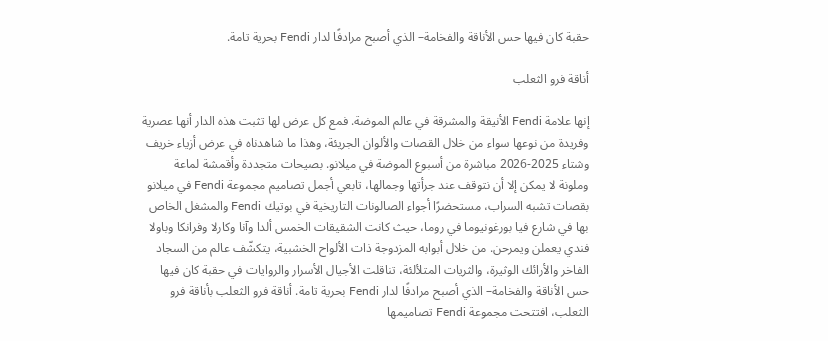حقبة كان فيها حس الأناقة والفخامة– الذي أصبح مرادفًا لدار Fendi بحرية تامة.

أناقة فرو الثعلب

إنها علامة Fendi الأنيقة والمشرقة في عالم الموضة. فمع كل عرض لها تثبت هذه الدار أنها عصرية وفريدة من نوعها سواء من خلال القصات والألوان الجريئة، وهذا ما شاهدناه في عرض أزياء خريف وشتاء 2025-2026 مباشرة من أسبوع الموضة في ميلانو. بصيحات متجددة وأقمشة لماعة وملونة لا يمكن إلا أن نتوقف عند جرأتها وجمالها، تابعي أجمل تصاميم مجموعة Fendi في ميلانو بقصات تشبه السراب، مستحضرًا أجواء الصالونات التاريخية في بوتيك Fendi والمشغل الخاص بها في شارع فيا بورغونيوما في روما، حيث كانت الشقيقات الخمس ألدا وآنا وكارلا وفرانكا وباولا فندي يعملن ويمرحن. من خلال أبوابه المزدوجة ذات الألواح الخشبية، يتكشّف عالم من السجاد الفاخر والأرائك الوثيرة، والثريات المتلألئة، تناقلت الأجيال الأسرار والروايات في حقبة كان فيها حس الأناقة والفخامة– الذي أصبح مرادفًا لدار Fendi بحرية تامة. أناقة فرو الثعلب بأناقة فرو الثعلب، افتتحت مجموعة Fendi تصاميمها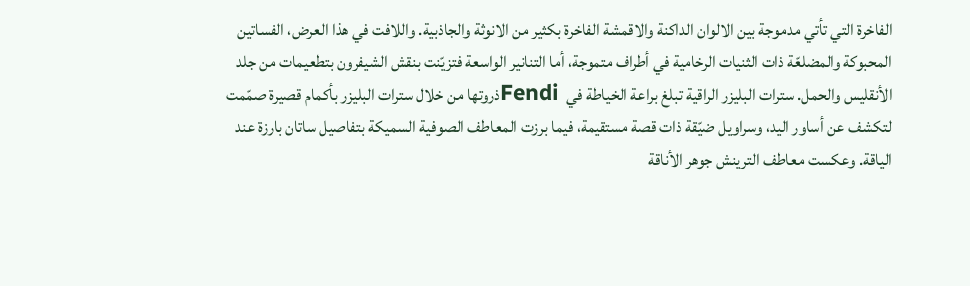الفاخرة التي تأتي مدموجة بين الالوان الداكنة والاقمشة الفاخرة بكثير من الانوثة والجاذبية. واللافت في هذا العرض، الفساتين المحبوكة والمضلعّة ذات الثنيات الرخامية في أطراف متموجة، أما التنانير الواسعة فتزيّنت بنقش الشيفرون بتطعيمات من جلد الأنقليس والحمل. سترات البليزر الراقية تبلغ براعة الخياطة في  Fendiذروتها من خلال سترات البليزر بأكمام قصيرة صمّمت لتكشف عن أساور اليد، وسراويل ضيّقة ذات قصة مستقيمة، فيما برزت المعاطف الصوفية السميكة بتفاصيل ساتان بارزة عند الياقة. وعكست معاطف الترينش جوهر الأناقة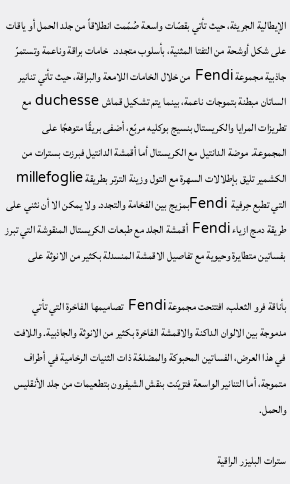الإيطالية الجريئة، حيث تأتي بقصّات واسعة صُمّمت انطلاقاً من جلد الحمل أو ياقات على شكل أوشحة من التفتا المثنية، بأسلوب متجدد.  خامات براقة وناعمة وتستمرّ جاذبية مجموعة Fendi من خلال الخامات اللامعة والبراقة، حيث تأتي تنانير الساتان مبطنة بتموجات ناعمة، بينما يتم تشكيل قماش duchesse مع تطريزات المرايا والكريستال بنسيج بوكليه مربّع، أضفى بريقًا متوهجًا على المجموعة. موضة الدانتيل مع الكريستال أما أقمشة الدانتيل فبرزت بسترات من الكشمير تليق بإطلالات السهرة مع التول وزينة الترتر بطريقة millefoglie التي تطبع حِرفية  Fendiبمزيج بين الفخامة والتجدد. ولا يمكن الا أن نثني على طريقة دمج ازياء Fendi أقمشة الجلد مع طبعات الكريستال المنقوشة التي تبرز بفساتين متطايرة وحيوية مع تفاصيل الاقمشة المنسدلة بكثير من الانوثة على

بأناقة فرو الثعلب، افتتحت مجموعة Fendi تصاميمها الفاخرة التي تأتي مدموجة بين الالوان الداكنة والاقمشة الفاخرة بكثير من الانوثة والجاذبية. واللافت في هذا العرض، الفساتين المحبوكة والمضلعّة ذات الثنيات الرخامية في أطراف متموجة، أما التنانير الواسعة فتزيّنت بنقش الشيفرون بتطعيمات من جلد الأنقليس والحمل.

سترات البليزر الراقية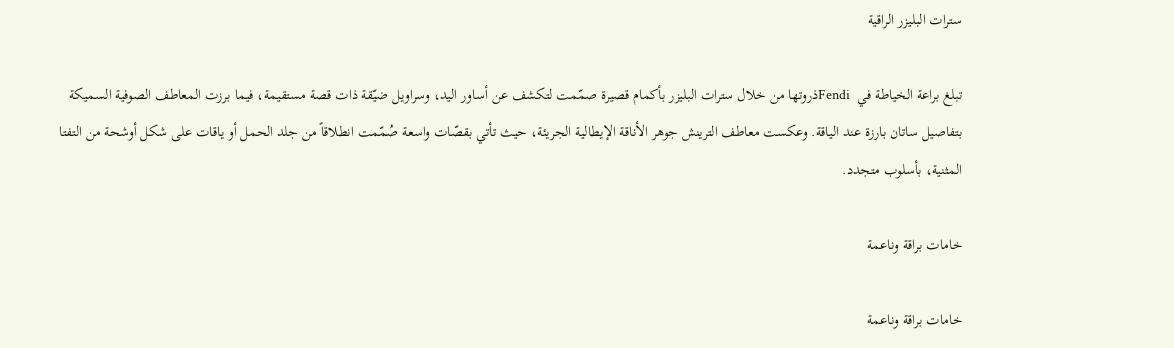سترات البليزر الراقية

تبلغ براعة الخياطة في  Fendiذروتها من خلال سترات البليزر بأكمام قصيرة صمّمت لتكشف عن أساور اليد، وسراويل ضيّقة ذات قصة مستقيمة، فيما برزت المعاطف الصوفية السميكة بتفاصيل ساتان بارزة عند الياقة. وعكست معاطف الترينش جوهر الأناقة الإيطالية الجريئة، حيث تأتي بقصّات واسعة صُمّمت انطلاقاً من جلد الحمل أو ياقات على شكل أوشحة من التفتا المثنية، بأسلوب متجدد.

خامات براقة وناعمة

خامات براقة وناعمة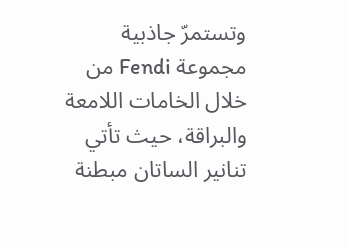وتستمرّ جاذبية مجموعة Fendi من خلال الخامات اللامعة والبراقة، حيث تأتي تنانير الساتان مبطنة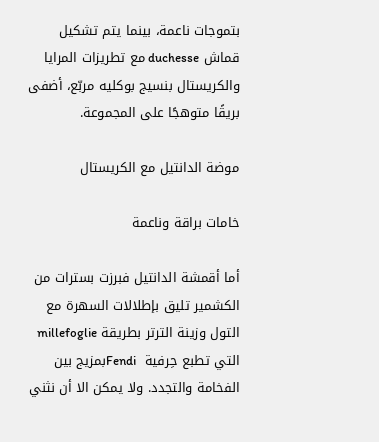بتموجات ناعمة، بينما يتم تشكيل قماش duchesse مع تطريزات المرايا والكريستال بنسيج بوكليه مربّع، أضفى بريقًا متوهجًا على المجموعة.

موضة الدانتيل مع الكريستال

خامات براقة وناعمة

أما أقمشة الدانتيل فبرزت بسترات من الكشمير تليق بإطلالات السهرة مع التول وزينة الترتر بطريقة millefoglie التي تطبع حِرفية  Fendiبمزيج بين الفخامة والتجدد. ولا يمكن الا أن نثني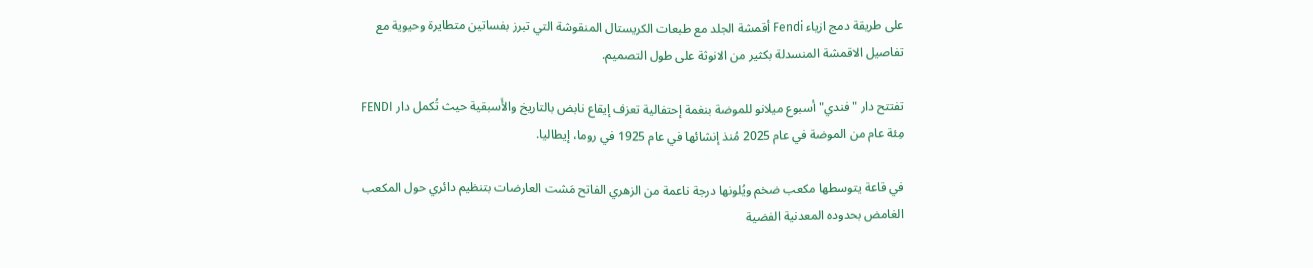على طريقة دمج ازياء Fendi أقمشة الجلد مع طبعات الكريستال المنقوشة التي تبرز بفساتين متطايرة وحيوية مع تفاصيل الاقمشة المنسدلة بكثير من الانوثة على طول التصميم.

تفتتح دار "فندي" أسبوع ميلانو للموضة بنغمة إحتفالية تعزف إيقاع نابض بالتاريخ والأَسبقية حيث تُكمل دار FENDI مِئة عام من الموضة في عام 2025 مُنذ إنشائها في عام 1925 في روما، إيطاليا.

في قاعة يتوسطها مكعب ضخم ويُلونها درجة ناعمة من الزهري الفاتح مَشت العارضات بتنظيم دائري حول المكعب الغامض بحدوده المعدنية الفضية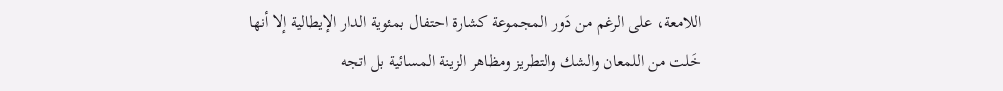اللامعة، على الرغم من دَور المجموعة كشارة احتفال بمئوية الدار الإيطالية إلا أنها خَلت من اللمعان والشك والتطريز ومظاهر الزينة المسائية بل اتجه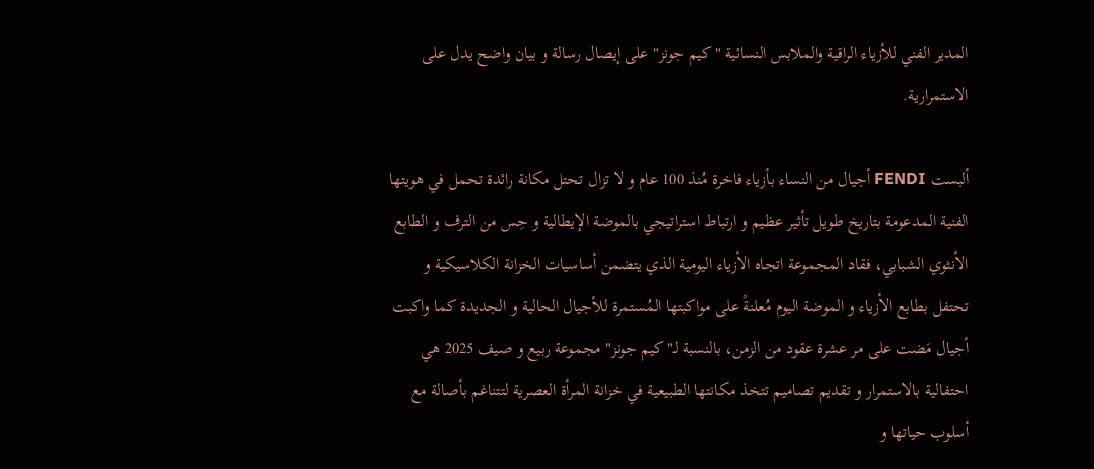المدير الفني للأزياء الراقية والملابس النسائية "كيم جونز" على إيصال رسالة و بيان واضح يدل على الاستمرارية.

ألبست FENDI أجيال من النساء بأزياء فاخرة مُنذ 100 عام و لا تزال تحتل مكانة رائدة تحمل في هويتها الفنية المدعومة بتاريخ طويل تأثير عظيم و ارتباط استراتيجي بالموضة الإيطالية و حِس من الترف و الطابع الأنثوي الشبابي، فقاد المجموعة اتجاه الأزياء اليومية الذي يتضمن أساسيات الخزانة الكلاسيكية و تحتفل بطابع الأزياء و الموضة اليوم مُعلنةً على مواكبتها المُستمرة للأجيال الحالية و الجديدة كما واكبت أجيال مَضت على مر عشرة عقود من الزمن، بالنسبة لـ"كيم جونز" مجموعة ربيع و صيف 2025 هي احتفالية بالاستمرار و تقديم تصاميم تتخذ مكانتها الطبيعية في خزانة المرأة العصرية لتتناغم بأصالة مع أسلوب حياتها و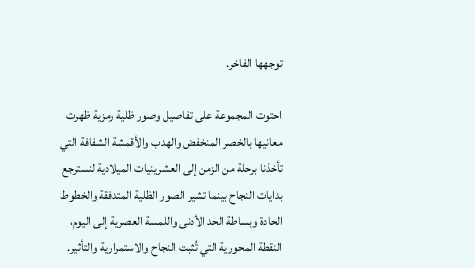توجهها الفاخر.

احتوت المجموعة على تفاصيل وصور ظلية رمزية ظهرت معانيها بالخصر المنخفض والهدب والأقمشة الشفافة التي تأخذنا برحلة من الزمن إلى العشرينيات الميلادية لنسترجع بدايات النجاح بينما تشير الصور الظلية المتدفقة والخطوط الحادة وبساطة الحد الأدنى واللمسة العصرية إلى اليوم، النقطة المحورية التي تُثبت النجاح والاستمرارية والتأثير.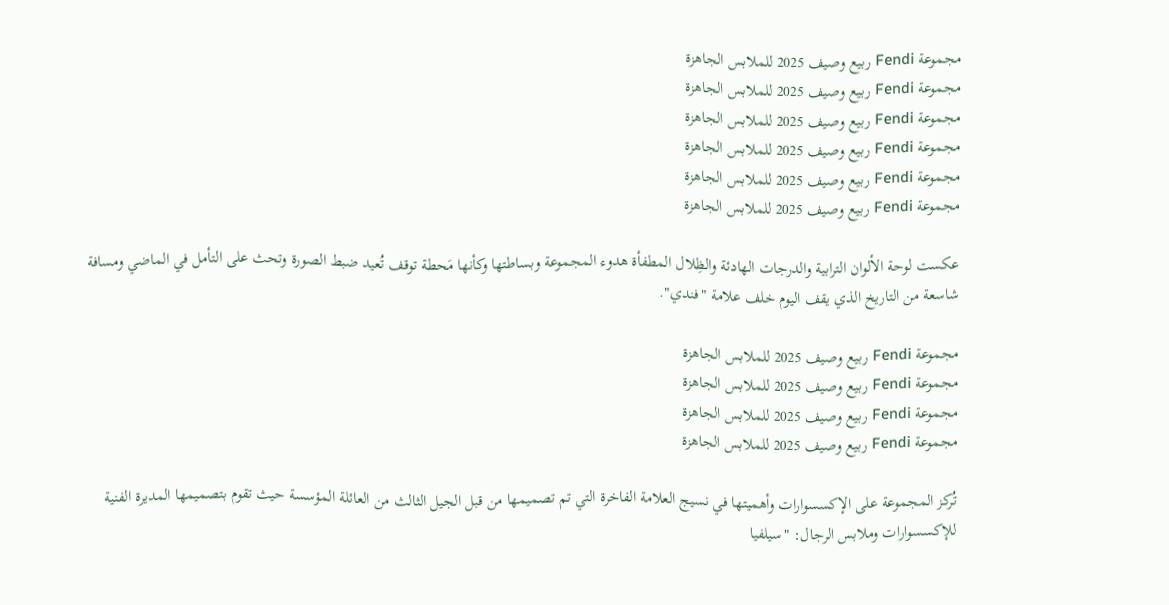مجموعة Fendi ربيع وصيف 2025 للملابس الجاهزة
مجموعة Fendi ربيع وصيف 2025 للملابس الجاهزة
مجموعة Fendi ربيع وصيف 2025 للملابس الجاهزة
مجموعة Fendi ربيع وصيف 2025 للملابس الجاهزة
مجموعة Fendi ربيع وصيف 2025 للملابس الجاهزة
مجموعة Fendi ربيع وصيف 2025 للملابس الجاهزة

عكست لوحة الألوان الترابية والدرجات الهادئة والظِلال المطفأة هدوء المجموعة وبساطتها وكأنها مَحطة توقف تُعيد ضبط الصورة وتحث على التأمل في الماضي ومسافة شاسعة من التاريخ الذي يقف اليوم خلف علامة "فندي".

مجموعة Fendi ربيع وصيف 2025 للملابس الجاهزة
مجموعة Fendi ربيع وصيف 2025 للملابس الجاهزة
مجموعة Fendi ربيع وصيف 2025 للملابس الجاهزة
مجموعة Fendi ربيع وصيف 2025 للملابس الجاهزة

تُركز المجموعة على الإكسسوارات وأهميتها في نسيج العلامة الفاخرة التي تم تصميمها من قبل الجيل الثالث من العائلة المؤسسة حيث تقوم بتصميمها المديرة الفنية للإكسسوارات وملابس الرجال: "سيلفيا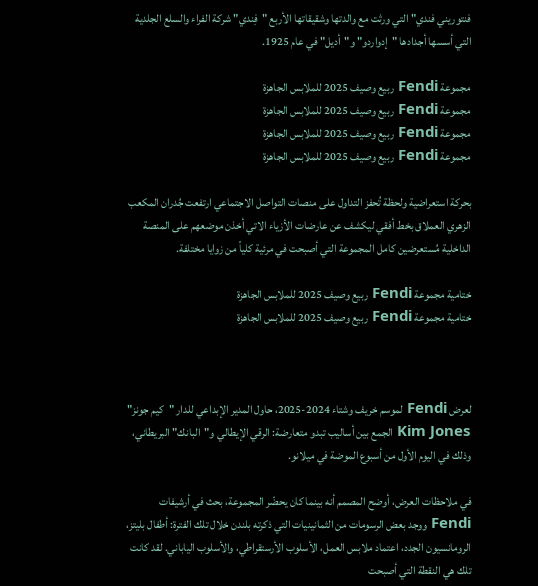فنتوريني فندي" التي ورثت مع والدتها وشقيقاتها الأربع "فِندي" شركة الفراء والسلع الجلدية التي أسسها أجدادها "إدواردو" و"أديل" في عام 1925.

مجموعة Fendi ربيع وصيف 2025 للملابس الجاهزة
مجموعة Fendi ربيع وصيف 2025 للملابس الجاهزة
مجموعة Fendi ربيع وصيف 2025 للملابس الجاهزة
مجموعة Fendi ربيع وصيف 2025 للملابس الجاهزة

بحركة استعراضية ولحظة تُحفز التداول على منصات التواصل الاجتماعي ارتفعت جُدران المكعب الزهري العملاق بخط أفقي ليكشف عن عارضات الأزياء الاتي أخذن موضعهم على المنصة الداخلية مُستعرضين كامل المجموعة التي أصبحت في مرئية كلياً من زوايا مختلفة.

ختامية مجموعة Fendi ربيع وصيف 2025 للملابس الجاهزة
ختامية مجموعة Fendi ربيع وصيف 2025 للملابس الجاهزة



لعرض Fendi لموسم خريف وشتاء 2024-2025، حاول المدير الإبداعي للدار "كيم جونز" Kim Jones الجمع بين أساليب تبدو متعارضة: الرقي الإيطالي و"البانك" البريطاني، وذلك في اليوم الأول من أسبوع الموضة في ميلانو.

في ملاحظات العرض، أوضح المصمم أنه بينما كان يحضّر المجموعة، بحث في أرشيفات Fendi ووجد بعض الرسومات من الثمانينيات التي ذكرته بلندن خلال تلك الفترة: أطفال بليتز، الرومانسيون الجدد، اعتماد ملابس العمل، الأسلوب الأرستقراطي، والأسلوب الياباني. لقد كانت تلك هي النقطة التي أصبحت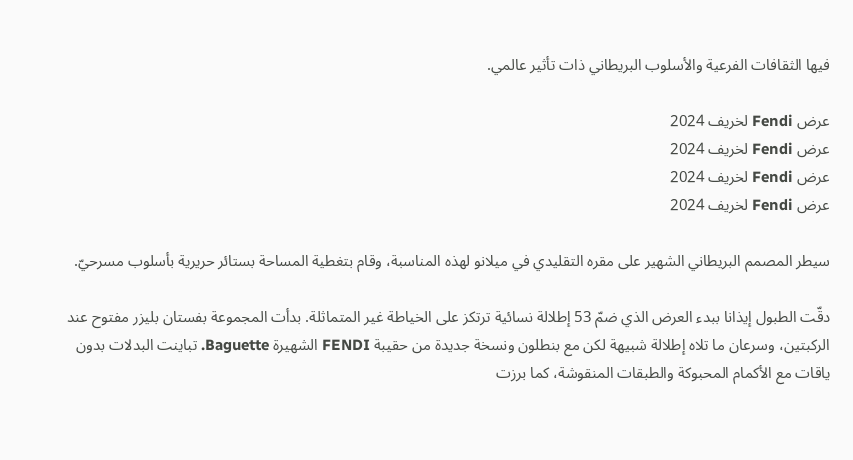فيها الثقافات الفرعية والأسلوب البريطاني ذات تأثير عالمي.

عرض Fendi لخريف 2024
عرض Fendi لخريف 2024
عرض Fendi لخريف 2024
عرض Fendi لخريف 2024

سيطر المصمم البريطاني الشهير على مقره التقليدي في ميلانو لهذه المناسبة، وقام بتغطية المساحة بستائر حريرية بأسلوب مسرحيّ.

دقّت الطبول إيذانا ببدء العرض الذي ضمّ 53 إطلالة نسائية ترتكز على الخياطة غير المتماثلة. بدأت المجموعة بفستان بليزر مفتوح عند الركبتين، وسرعان ما تلاه إطلالة شبيهة لكن مع بنطلون ونسخة جديدة من حقيبة FENDI الشهيرة Baguette. تباينت البدلات بدون ياقات مع الأكمام المحبوكة والطبقات المنقوشة، كما برزت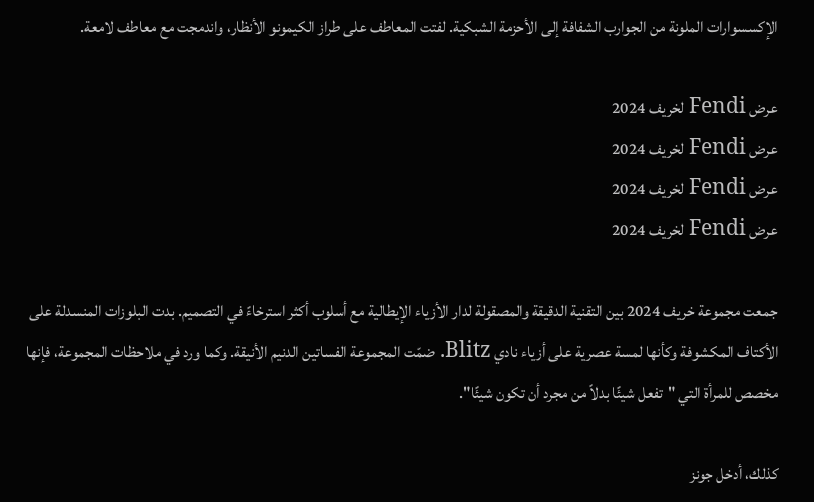الإكسسوارات الملونة من الجوارب الشفافة إلى الأحزمة الشبكية. لفتت المعاطف على طراز الكيمونو الأنظار، واندمجت مع معاطف لامعة.

عرض Fendi لخريف 2024
عرض Fendi لخريف 2024
عرض Fendi لخريف 2024
عرض Fendi لخريف 2024

جمعت مجموعة خريف 2024 بين التقنية الدقيقة والمصقولة لدار الأزياء الإيطالية مع أسلوب أكثر استرخاءً في التصميم. بدت البلوزات المنسدلة على الأكتاف المكشوفة وكأنها لمسة عصرية على أزياء نادي Blitz. ضمّت المجموعة الفساتين الدنيم الأنيقة. وكما ورد في ملاحظات المجموعة، فإنها مخصص للمرأة التي "تفعل شيئًا بدلاً من مجرد أن تكون شيئًا".

كذلك، أدخل جونز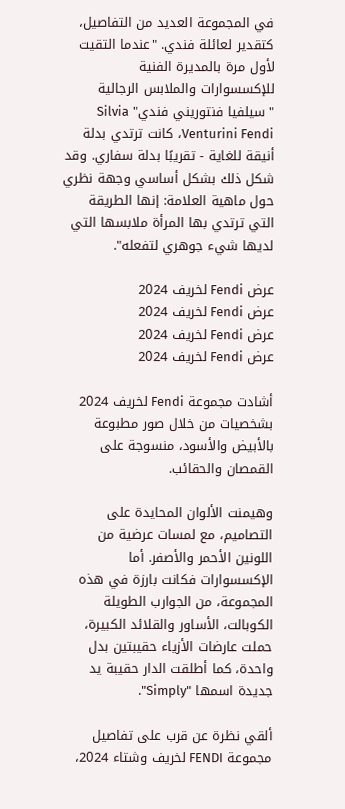في المجموعة العديد من التفاصيل، كتقدير لعائلة فندي. "عندما التقيت لأول مرة بالمديرة الفنية للإكسسوارات والملابس الرجالية "سيلفيا فنتوريني فندي" Silvia Venturini Fendi، كانت ترتدي بدلة أنيقة للغاية - تقريبًا بدلة سفاري. وقد شكل ذلك بشكل أساسي وجهة نظري حول ماهية العلامة: إنها الطريقة التي ترتدي بها المرأة ملابسها التي لديها شيء جوهري لتفعله".

عرض Fendi لخريف 2024
عرض Fendi لخريف 2024
عرض Fendi لخريف 2024
عرض Fendi لخريف 2024

أشادت مجموعة Fendi لخريف 2024 بشخصيات من خلال صور مطبوعة بالأبيض والأسود، منسوجة على القمصان والحقائب.

وهيمنت الألوان المحايدة على التصاميم، مع لمسات عرضية من اللونين الأحمر والأصفر. أما الإكسسوارات فكانت بارزة في هذه المجموعة، من الجوارب الطويلة الكوبالت، الأساور والقلائد الكبيرة، حملت عارضات الأزياء حقيبتين بدل واحدة، كما أطلقت الدار حقيبة يد جديدة اسمها "Simply".

ألقي نظرة عن قرب على تفاصيل مجموعة FENDI لخريف وشتاء 2024،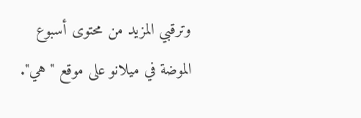وترقبي المزيد من محتوى أسبوع الموضة في ميلانو على موقع "هي".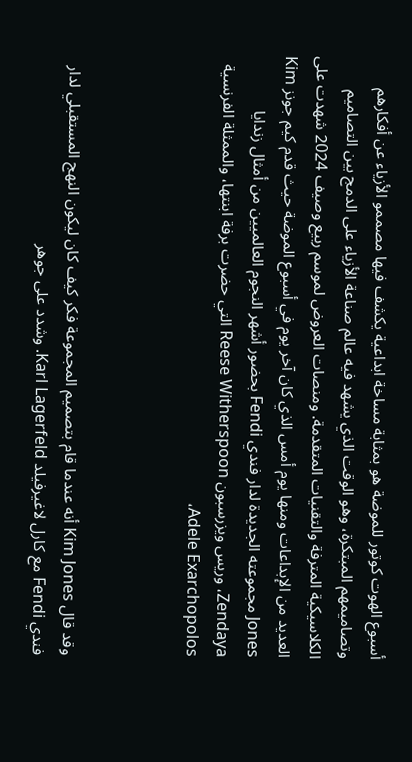أسبوع الهوت كوتور للموضة هو بمثابة مساخة ابداعية يكشف فيها مصممو الأزياء عن أفكارهم وتصاميمهم المبتكرة، وهو الوقت الذي يشهد فيه عالم صناعة الأزياء على الدمج بين التصاميم الكلاسيكية المترفة والتقنيات المتقدمة. ومنصات العروض لموسم ربيع وصيف 2024 شهدت على العديد من الإبداعات ومنها يوم أمس الذي كان آخر يوم في أسبوع الموضة حيث قدم كيم جونز Kim Jones مجموعته الجديدة لدار فندي Fendi بحضور أشهر النجوم العالميين من أمثال زندايا Zendaya، وريس ويزرسبون Reese Witherspoon التي حضرت برفة ابنتها، والممثلة الفرنسية Adele Exarchopolos،



وقد قال Kim Jones أنه عندما قام بتصميم المجموعة فكر كيف كان ليكون النهج المستقبلي لدار فندي Fendi مع كارل لاغيرفيلد Karl Lagerfeld. وشدد على جوهر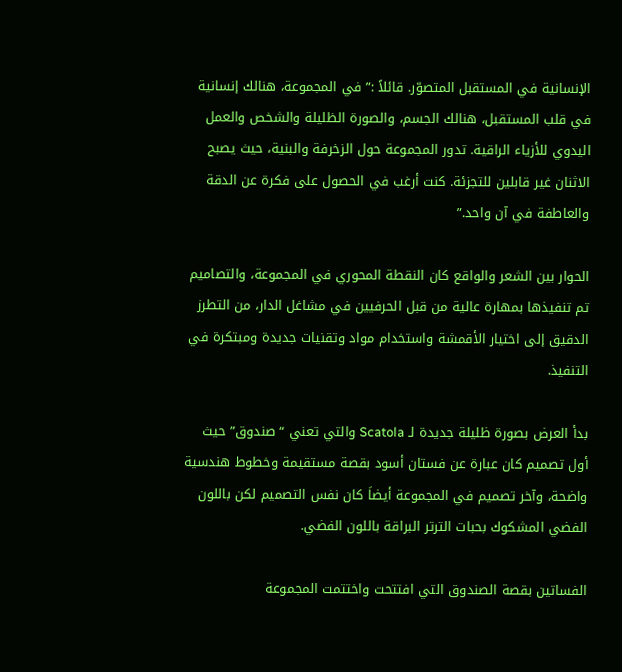الإنسانية في المستقبل المتصوّر. قائلاً :”في المجموعة، هنالك إنسانية في قلب المستقبل، هنالك الجسم، والصورة الظليلة والشخص والعمل اليدوي للأزياء الراقية. تدور المجموعة حول الزخرفة والبنية، حيث يصبح الاثنان غير قابلين للتجزئة. كنت أرغب في الحصول على فكرة عن الدقة والعاطفة في آن واحد.”

الحوار بين الشعر والواقع كان النقطة المحوري في المجموعة، والتصاميم تم تنفيذها بمهارة عالية من قبل الحرفيين في مشاغل الدار، من التطرز الدقيق إلى اختيار الأقمشة واستخدام مواد وتقنيات جديدة ومبتكرة في التنفيذ.

بدأ العرض بصورة ظليلة جديدة لـ Scatola والتي تعني “صندوق” حيث أول تصميم كان عبارة عن فستان أسود بقصة مستقيمة وخطوط هندسية واضحة، وآخر تصميم في المجموعة أيضاَ كان نفس التصميم لكن باللون الفضي المشكوك بحبات الترتر البراقة باللون الفضي.

الفساتين بقصة الصندوق التي افتتحت واختتمت المجموعة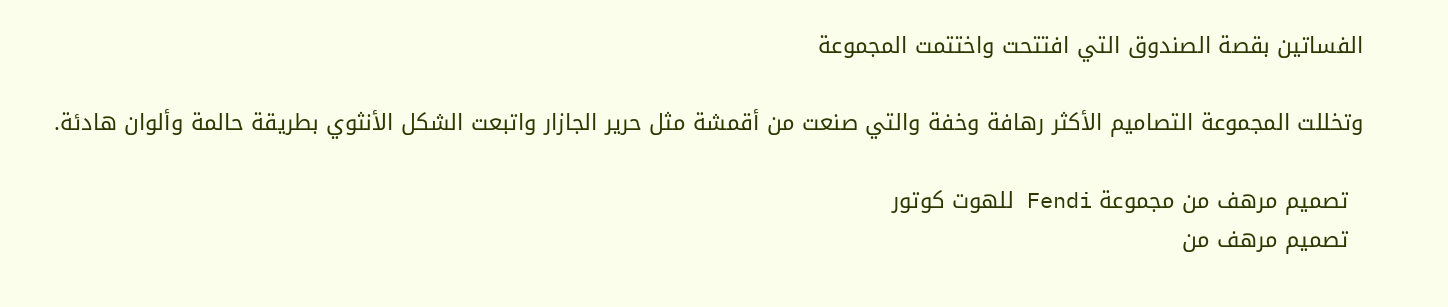الفساتين بقصة الصندوق التي افتتحت واختتمت المجموعة

وتخللت المجموعة التصاميم الأكثر رهافة وخفة والتي صنعت من أقمشة مثل حرير الجازار واتبعت الشكل الأنثوي بطريقة حالمة وألوان هادئة.

  تصميم مرهف من مجموعة Fendi للهوت كوتور
  تصميم مرهف من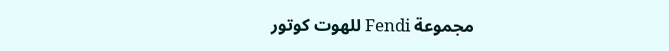مجموعة Fendi للهوت كوتور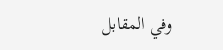وفي المقابل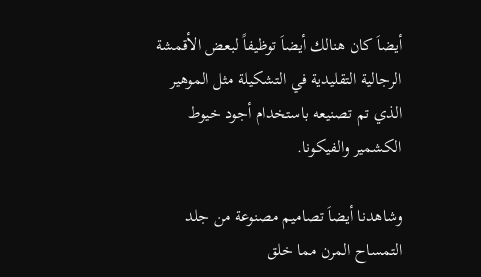أيضاَ كان هنالك أيضاَ توظيفاً لبعض الأقمشة الرجالية التقليدية في التشكيلة مثل الموهير الذي تم تصنيعه باستخدام أجود خيوط الكشمير والفيكونا.

وشاهدنا أيضاَ تصاميم مصنوعة من جلد التمساح المرن مما خلق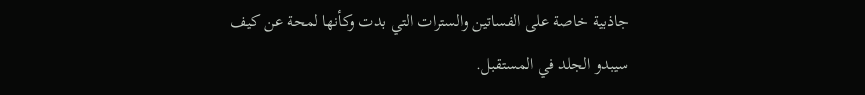جاذبية خاصة على الفساتين والسترات التي بدت وكأنها لمحة عن كيف سيبدو الجلد في المستقبل.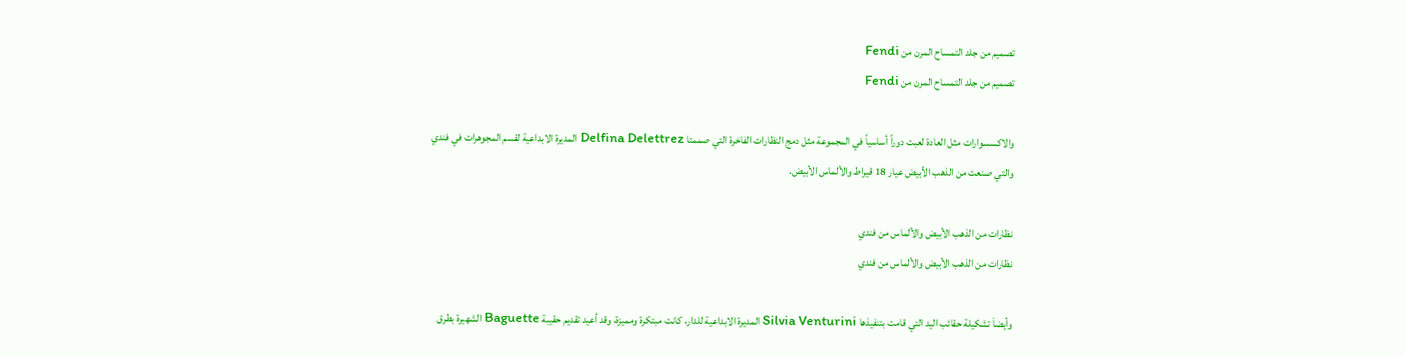تصميم من جلد التمساح المرن من Fendi
تصميم من جلد التمساح المرن من Fendi

والاكسسوارات مثل العادة لعبت دوراً أساسياً في المجموعة مثل دمج النظارات الفاخرة التي صممتا Delfina Delettrez المديرة الابداعية لقسم المجوهرات في فندي والتي صنعت من الذهب الأبيض عيار 18 قيراط والألماس الأبيض.

نظارات من الذهب الأبيض والألماس من فندي
نظارات من الذهب الأبيض والألماس من فندي

وأيضاَ تشكيلة حقائب اليد التي قامت بتنفيذها Silvia Venturini المديرة الابداعية للدار، كانت مبتكرة ومميزة، وقد أعيد تقديم حقيبة Baguette الشهيرة بطرق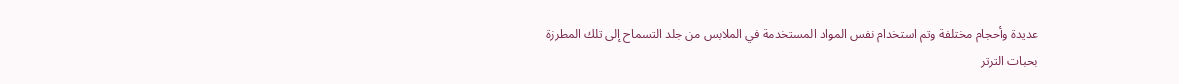عديدة وأحجام مختلفة وتم استخدام نفس المواد المستخدمة في الملابس من جلد التسماح إلى تلك المطرزة بحبات الترتر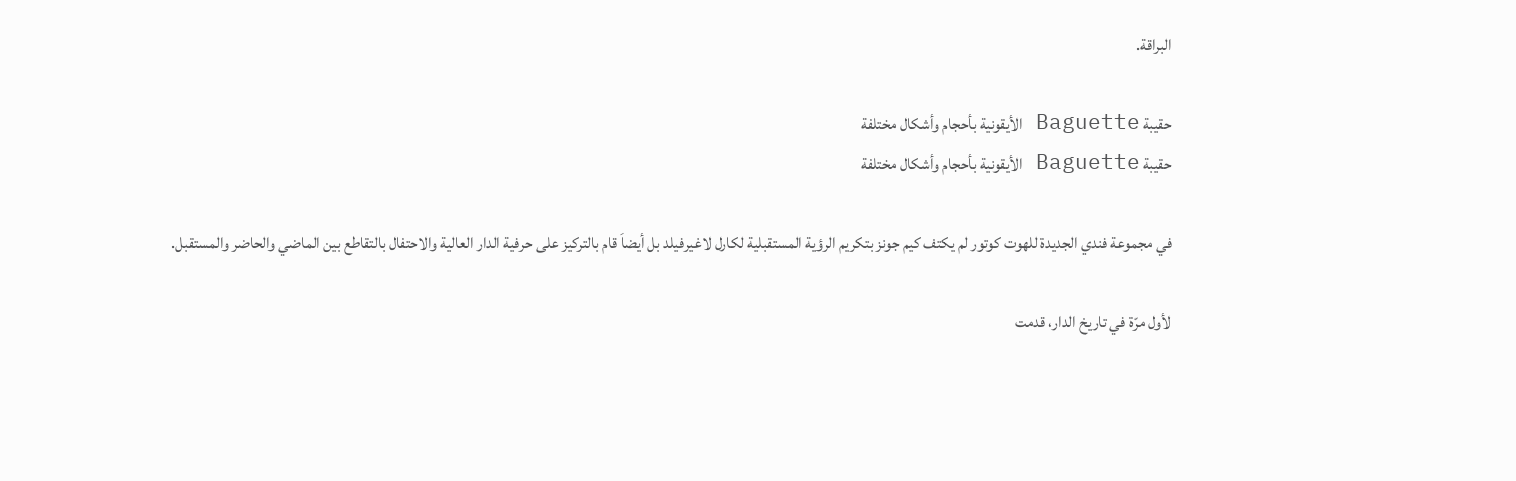البراقة.

حقيبة Baguette الأيقونية بأحجام وأشكال مختلفة
حقيبة Baguette الأيقونية بأحجام وأشكال مختلفة

في مجموعة فندي الجديدة للهوت كوتور لم يكتف كيم جونز بتكريم الرؤية المستقبلية لكارل لاغيرفيلد بل أيضاَ قام بالتركيز على حرفية الدار العالية والاحتفال بالتقاطع بين الماضي والحاضر والمستقبل.

لأول مرّة في تاريخ الدار، قدمت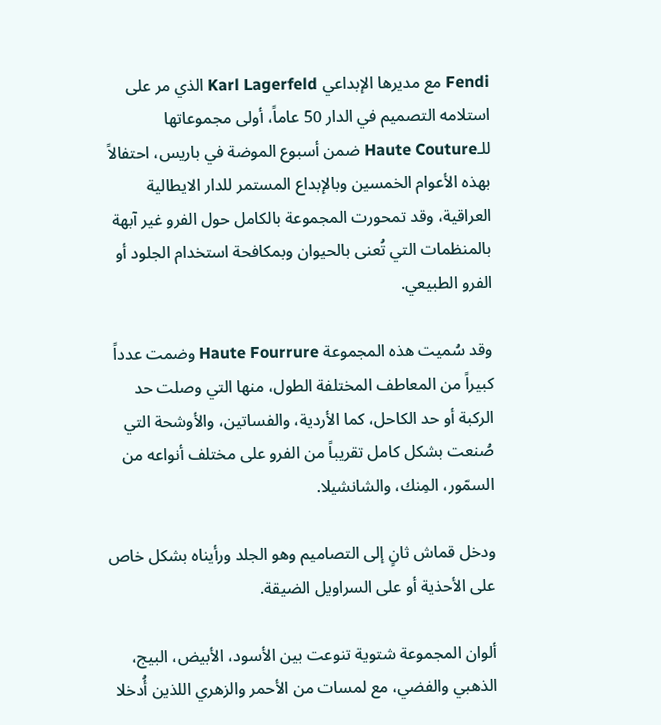Fendi مع مديرها الإبداعي Karl Lagerfeld الذي مر على استلامه التصميم في الدار 50 عاماً، أولى مجموعاتها للـHaute Couture ضمن أسبوع الموضة في باريس، احتفالاً بهذه الأعوام الخمسين وبالإبداع المستمر للدار الايطالية العراقية، وقد تمحورت المجموعة بالكامل حول الفرو غير آبهة بالمنظمات التي تُعنى بالحيوان وبمكافحة استخدام الجلود أو الفرو الطبيعي.

وقد سُميت هذه المجموعة Haute Fourrure وضمت عدداً كبيراً من المعاطف المختلفة الطول، منها التي وصلت حد الركبة أو حد الكاحل، كما الأردية، والفساتين، والأوشحة التي صُنعت بشكل كامل تقريباً من الفرو على مختلف أنواعه من السمّور، المِنك، والشانشيلا.

ودخل قماش ثانٍ إلى التصاميم وهو الجلد ورأيناه بشكل خاص على الأحذية أو على السراويل الضيقة.

ألوان المجموعة شتوية تنوعت بين الأسود، الأبيض، البيج، الذهبي والفضي، مع لمسات من الأحمر والزهري اللذين أُدخلا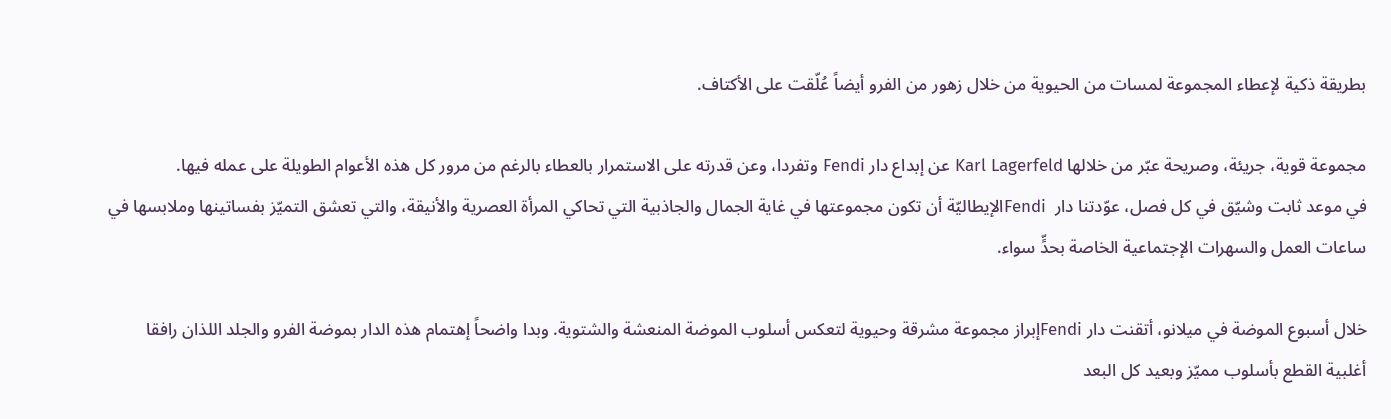بطريقة ذكية لإعطاء المجموعة لمسات من الحيوية من خلال زهور من الفرو أيضاً عُلّقت على الأكتاف.

مجموعة قوية، جريئة، وصريحة عبّر من خلالها Karl Lagerfeld عن إبداع دار Fendi وتفردا، وعن قدرته على الاستمرار بالعطاء بالرغم من مرور كل هذه الأعوام الطويلة على عمله فيها.
في موعد ثابت وشيّق في كل فصل، عوّدتنا دار  Fendiالإيطاليّة أن تكون مجموعتها في غاية الجمال والجاذبية التي تحاكي المرأة العصرية والأنيقة، والتي تعشق التميّز بفساتينها وملابسها في ساعات العمل والسهرات الإجتماعية الخاصة بحدٍّ سواء.

خلال أسبوع الموضة في ميلانو، أتقنت دار Fendiإبراز مجموعة مشرقة وحيوية لتعكس أسلوب الموضة المنعشة والشتوية. وبدا واضحاً إهتمام هذه الدار بموضة الفرو والجلد اللذان رافقا أغلبية القطع بأسلوب مميّز وبعيد كل البعد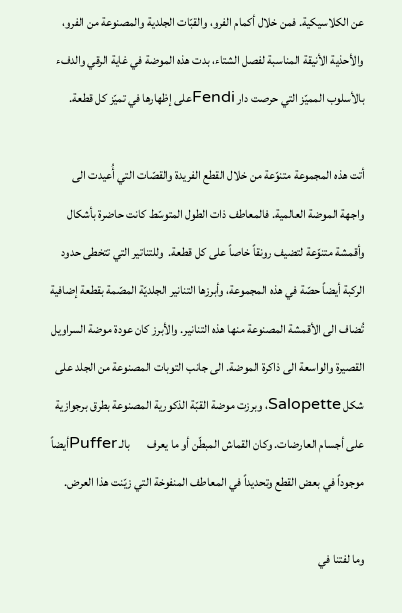عن الكلاسيكية. فمن خلال أكمام الفرو، والقبّات الجلدية والمصنوعة من الفرو، والأحذية الأنيقة المناسبة لفصل الشتاء، بدت هذه الموضة في غاية الرقي والدفء بالأسلوب المميّز التي حرصت دار Fendiعلى إظهارها في تميّز كل قطعة.

أتت هذه المجموعة متنوّعة من خلال القطع الفريدة والقصّات التي أُعيدت الى واجهة الموضة العالمية. فالمعاطف ذات الطول المتوسّط كانت حاضرة بأشكال وأقمشة متنوّعة لتضيف رونقاً خاصاً على كل قطعة.  وللتناتير التي تتخطى حدود الركبة أيضاً حصّة في هذه المجموعة، وأبرزها التنانير الجلديّة المصّمة بقطعة إضافية تُضاف الى الأقمشة المصنوعة منها هذه التنانير. والأبرز كان عودة موضة السراويل القصيرة والواسعة الى ذاكرة الموضة. الى جانب التوبات المصنوعة من الجلد على شكل Salopette، وبرزت موضة القبّة الذكورية المصنوعة بطرق برجوازية على أجسام العارضات. وكان القماش المبطّن أو ما يعرف       بالـ Pufferأيضاً موجوداً في بعض القطع وتحديداً في المعاطف المنفوخة التي زيّنت هذا العرض.

وما لفتنا في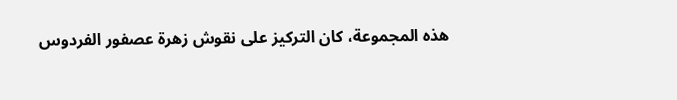هذه المجموعة، كان التركيز على نقوش زهرة عصفور الفردوس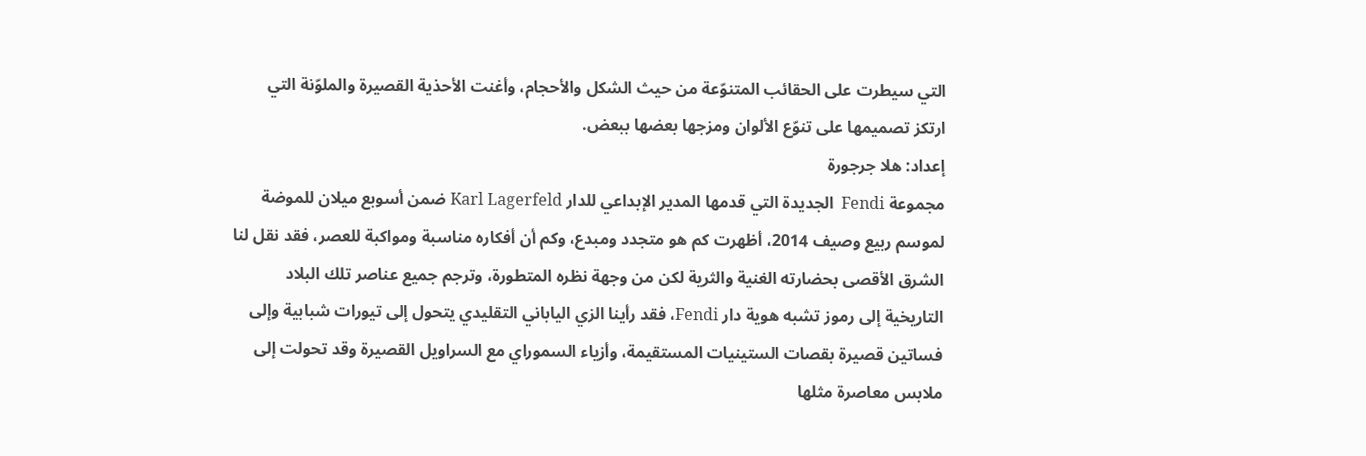التي سيطرت على الحقائب المتنوّعة من حيث الشكل والأحجام، وأغنت الأحذية القصيرة والملوّنة التي ارتكز تصميمها على تنوّع الألوان ومزجها بعضها ببعض.
إعداد: هلا جرجورة
مجموعة Fendi  الجديدة التي قدمها المدير الإبداعي للدار Karl Lagerfeld ضمن أسوبع ميلان للموضة لموسم ربيع وصيف 2014، أظهرت كم هو متجدد ومبدع، وكم أن أفكاره مناسبة ومواكبة للعصر، فقد نقل لنا الشرق الأقصى بحضارته الغنية والثرية لكن من وجهة نظره المتطورة، وترجم جميع عناصر تلك البلاد التاريخية إلى رموز تشبه هوية دار Fendi، فقد رأينا الزي الياباني التقليدي يتحول إلى تيورات شبابية وإلى فساتين قصيرة بقصات الستينيات المستقيمة، وأزياء السموراي مع السراويل القصيرة وقد تحولت إلى ملابس معاصرة مثلها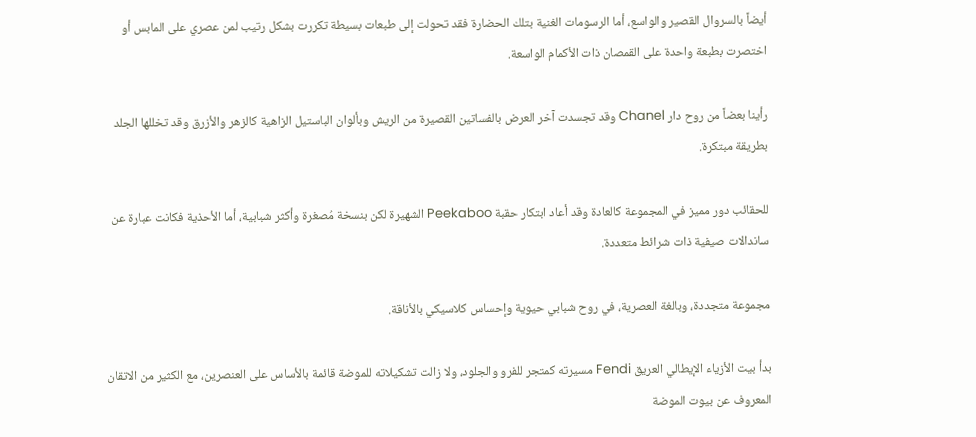أيضاً بالسروال القصير والواسع، أما الرسومات الغنية بتلك الحضارة فقد تحولت إلى طبعات بسيطة تكررت بشكل رتيب لمن عصري على المابس أو اختصرت بطبعة واحدة على القمصان ذات الأكمام الواسعة.

رأينا بعضاً من روح دار Chanel وقد تجسدت آخر العرض بالفساتين القصيرة من الريش وبألوان الباستيل الزاهية كالزهر والأزرق وقد تخللها الجلد بطريقة مبتكرة.

للحقائب دور مميز في المجموعة كالعادة وقد أعاد ابتكار حقبة Peekaboo الشهيرة لكن بنسخة مُصغرة وأكثر شبابية، أما الأحذية فكانت عبارة عن ساندالات صيفية ذات شرائط متعددة.

مجموعة متجددة، وبالغة العصرية، في روح شبابي حيوية وإحساس كلاسيكي بالأناقة.

بدأ بيت الأزياء الإيطالي العريق Fendi مسيرته كمتجر للفرو والجلود، ولا زالت تشكيلاته للموضة قائمة بالأساس على العنصرين، مع الكثير من الاتقان المعروف عن بيوت الموضة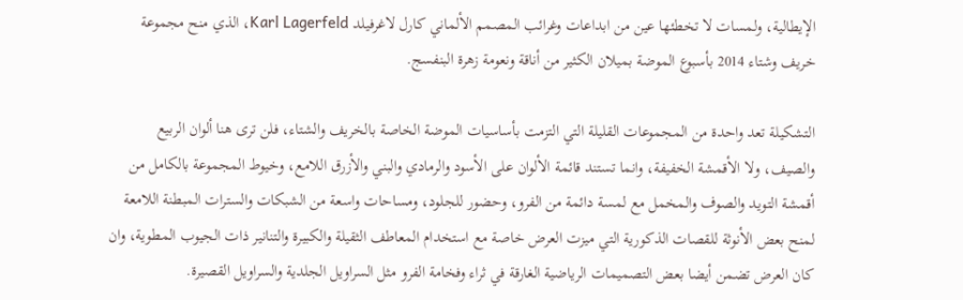الإيطالية، ولمسات لا تخطئها عين من ابداعات وغرائب المصمم الألماني كارل لاغرفيلد Karl Lagerfeld، الذي منح مجموعة خريف وشتاء 2014 بأسبوع الموضة بميلان الكثير من أناقة ونعومة زهرة البنفسج.

التشكيلة تعد واحدة من المجموعات القليلة التي التزمت بأساسيات الموضة الخاصة بالخريف والشتاء، فلن ترى هنا ألوان الربيع والصيف، ولا الأقمشة الخفيفة، وانما تستند قائمة الألوان على الأسود والرمادي والبني والأزرق اللامع، وخيوط المجموعة بالكامل من أقمشة التويد والصوف والمخمل مع لمسة دائمة من الفرو، وحضور للجلود، ومساحات واسعة من الشبكات والسترات المبطنة اللامعة لمنح بعض الأنوثة للقصات الذكورية التي ميزت العرض خاصة مع استخدام المعاطف الثقيلة والكبيرة والتنانير ذات الجيوب المطوية، وان كان العرض تضمن أيضا بعض التصميمات الرياضية الغارقة في ثراء وفخامة الفرو مثل السراويل الجلدية والسراويل القصيرة.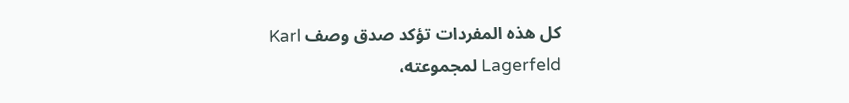كل هذه المفردات تؤكد صدق وصف Karl Lagerfeld لمجموعته،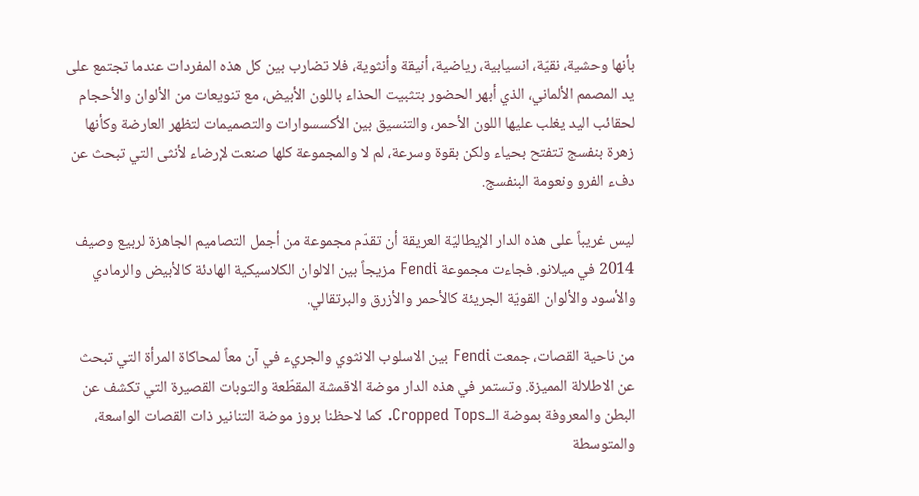بأنها وحشية، نقيّة، انسيابية، رياضية، أنيقة وأنثوية، فلا تضارب بين كل هذه المفردات عندما تجتمع على يد المصمم الألماني، الذي أبهر الحضور بتثبيت الحذاء باللون الأبيض، مع تنويعات من الألوان والأحجام لحقائب اليد يغلب عليها اللون الأحمر، والتنسيق بين الأكسسوارات والتصميمات لتظهر العارضة وكأنها زهرة بنفسج تتفتح بحياء ولكن بقوة وسرعة، لم لا والمجموعة كلها صنعت لإرضاء لأنثى التي تبحث عن دفء الفرو ونعومة البنفسج.

ليس غريباً على هذه الدار الإيطاليّة العريقة أن تقدّم مجموعة من أجمل التصاميم الجاهزة لربيع وصيف 2014 في ميلانو. فجاءت مجموعة Fendi مزيجاً بين الالوان الكلاسيكية الهادئة كالأبيض والرمادي والأسود والألوان القويّة الجريئة كالأحمر والأزرق والبرتقالي.

من ناحية القصات، جمعت Fendi بين الاسلوب الانثوي والجريء في آن معاً لمحاكاة المرأة التي تبحث عن الاطلالة المميزة. وتستمر في هذه الدار موضة الاقمشة المقطّعة والتوبات القصيرة التي تكشف عن البطن والمعروفة بموضة الــCropped Tops. كما لاحظنا بروز موضة التنانير ذات القصات الواسعة، والمتوسطة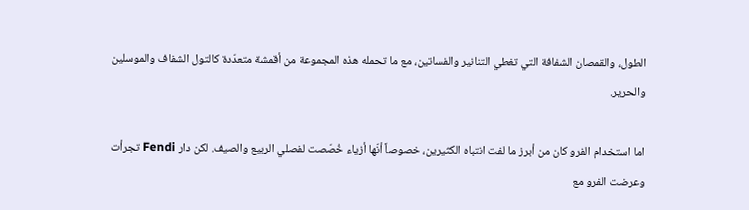الطول، والقمصان الشفافة التي تغطي التنانير والفساتين، مع ما تحمله هذه المجموعة من أقمشة متعدّدة كالتول الشفاف والموسلين والحرير.

اما استخدام الفرو كان من أبرز ما لفت انتباه الكثيرين، خصوصاً أنّها أزياء خُصّصت لفصلي الربيع والصيف. لكن دار Fendi تجرأت وعرضت الفرو مع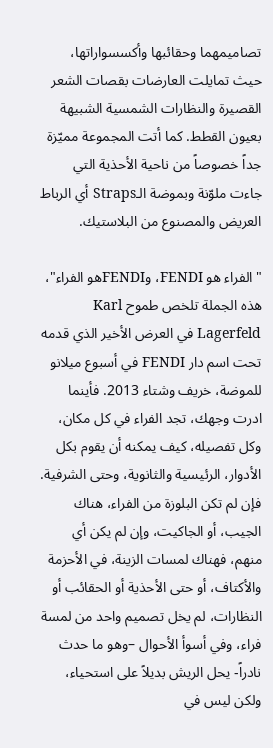تصاميمهما وحقائبها وأكسسواراتها، حيث تمايلت العارضات بقصات الشعر القصيرة والنظارات الشمسية الشبيهة بعيون القطط. كما أتت المجموعة مميّزة جداً خصوصاً من ناحية الأحذية التي جاءت ملوّنة وبموضة الـStraps أي الرباط العريض والمصنوع من البلاستيك.

"الفراء هو FENDI، وFENDIهو الفراء"، هذه الجملة تلخص طموح Karl Lagerfeld في العرض الأخير الذي قدمه تحت اسم دار FENDI في أسبوع ميلانو للموضة، خريف وشتاء 2013. فأينما ادرت وجهك، تجد الفراء في كل مكان، وكل تفصيله، كيف يمكنه أن يقوم بكل الأدوار، الرئيسية والثانوية، وحتى الشرفية. فإن لم تكن البلوزة من الفراء، هناك الجيب، أو الجاكيت، وإن لم يكن أي منهم، فهناك لمسات الزينة، في الأحزمة والأكتاف، أو حتى الأحذية أو الحقائب أو النظارات، لم يخل تصميم واحد من لمسة فراء، وفي أسوأ الأحوال –وهو ما حدث نادراً- يحل الريش بديلاً على استحياء، ولكن ليس في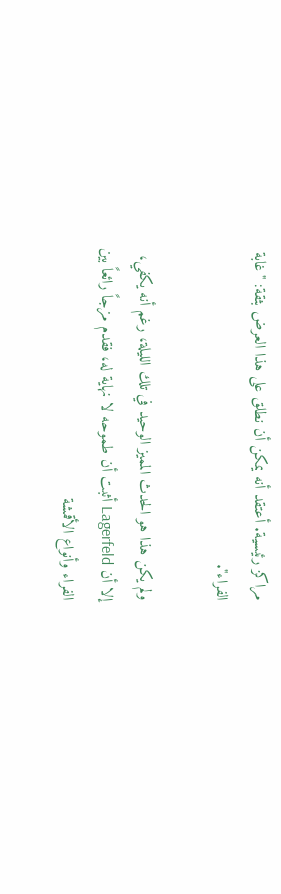مراكز رئيسية. أعتقد أنه يمكن أن نطلق على هذا العرض بثقة: "غابة الفراء".

ولم يكن هذا هو الحدث المميز الوحيد في تلك الليلة، رغم أنه يكفي، إلا أن Lagerfeld أثبت أن طموحه لا نهاية له، فقدم مزجاً رائعاً بين الفراء وأنواع الأقمشة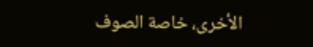الأخرى، خاصة الصوف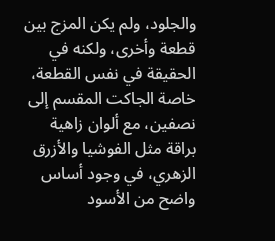والجلود، ولم يكن المزج بين قطعة وأخرى، ولكنه في الحقيقة في نفس القطعة، خاصة الجاكت المقسم إلى نصفين، مع ألوان زاهية براقة مثل الفوشيا والأزرق الزهري، في وجود أساس واضح من الأسود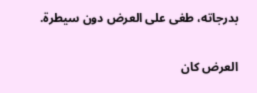بدرجاته، طغى على العرض دون سيطرة.

العرض كان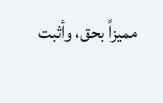مميزاً بحق، وأثبت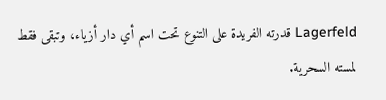Lagerfeld قدرته الفريدة على التنوع تحت اسم أي دار أزياء، وتبقى فقط لمسته السحرية.